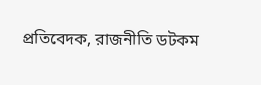প্রতিবেদক, রাজনীতি ডটকম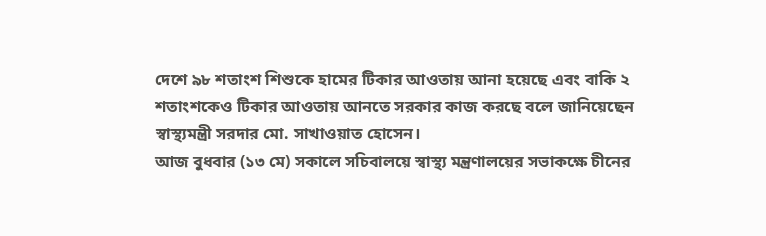দেশে ৯৮ শতাংশ শিশুকে হামের টিকার আওতায় আনা হয়েছে এবং বাকি ২ শতাংশকেও টিকার আওতায় আনতে সরকার কাজ করছে বলে জানিয়েছেন স্বাস্থ্যমন্ত্রী সরদার মো. সাখাওয়াত হোসেন।
আজ বুধবার (১৩ মে) সকালে সচিবালয়ে স্বাস্থ্য মন্ত্রণালয়ের সভাকক্ষে চীনের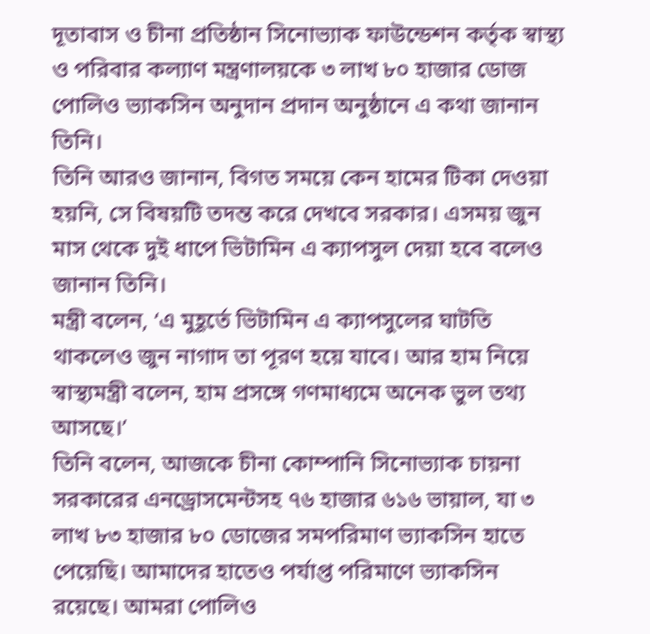দূতাবাস ও চীনা প্রতিষ্ঠান সিনোভ্যাক ফাউন্ডেশন কর্তৃক স্বাস্থ্য ও পরিবার কল্যাণ মন্ত্রণালয়কে ৩ লাখ ৮০ হাজার ডোজ পোলিও ভ্যাকসিন অনুদান প্রদান অনুষ্ঠানে এ কথা জানান তিনি।
তিনি আরও জানান, বিগত সময়ে কেন হামের টিকা দেওয়া হয়নি, সে বিষয়টি তদন্ত করে দেখবে সরকার। এসময় জুন মাস থেকে দুই ধাপে ভিটামিন এ ক্যাপসুল দেয়া হবে বলেও জানান তিনি।
মন্ত্রী বলেন, ‘এ মুহূর্তে ভিটামিন এ ক্যাপসুলের ঘাটতি থাকলেও জুন নাগাদ তা পূরণ হয়ে যাবে। আর হাম নিয়ে স্বাস্থ্যমন্ত্রী বলেন, হাম প্রসঙ্গে গণমাধ্যমে অনেক ভুল তথ্য আসছে।’
তিনি বলেন, আজকে চীনা কোম্পানি সিনোভ্যাক চায়না সরকারের এনড্রোসমেন্টসহ ৭৬ হাজার ৬১৬ ভায়াল, যা ৩ লাখ ৮৩ হাজার ৮০ ডোজের সমপরিমাণ ভ্যাকসিন হাতে পেয়েছি। আমাদের হাতেও পর্যাপ্ত পরিমাণে ভ্যাকসিন রয়েছে। আমরা পোলিও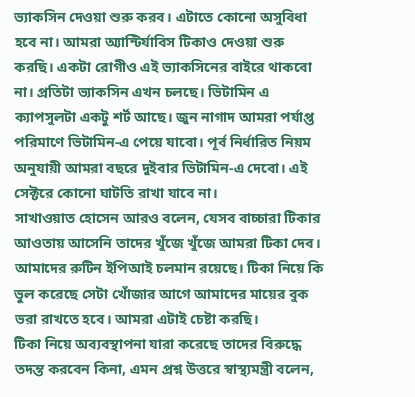ভ্যাকসিন দেওয়া শুরু করব। এটাতে কোনো অসুবিধা হবে না। আমরা অ্যান্টির্যাবিস টিকাও দেওয়া শুরু করছি। একটা রোগীও এই ভ্যাকসিনের বাইরে থাকবো না। প্রতিটা ভ্যাকসিন এখন চলছে। ভিটামিন এ ক্যাপসুলটা একটু শর্ট আছে। জুন নাগাদ আমরা পর্যাপ্ত পরিমাণে ভিটামিন-এ পেয়ে যাবো। পূর্ব নির্ধারিত নিয়ম অনুযায়ী আমরা বছরে দুইবার ভিটামিন-এ দেবো। এই সেক্টরে কোনো ঘাটতি রাখা যাবে না।
সাখাওয়াত হোসেন আরও বলেন, যেসব বাচ্চারা টিকার আওতায় আসেনি তাদের খুঁজে খুঁজে আমরা টিকা দেব। আমাদের রুটিন ইপিআই চলমান রয়েছে। টিকা নিয়ে কি ভুল করেছে সেটা খোঁজার আগে আমাদের মায়ের বুক ভরা রাখতে হবে। আমরা এটাই চেষ্টা করছি।
টিকা নিয়ে অব্যবস্থাপনা যারা করেছে তাদের বিরুদ্ধে তদন্ত করবেন কিনা, এমন প্রশ্ন উত্তরে স্বাস্থ্যমন্ত্রী বলেন,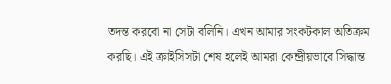তদন্ত করবো না সেটা বলিনি। এখন আমার সংকটকাল অতিক্রম করছি। এই ক্রাইসিসটা শেষ হলেই আমরা কেন্দ্রীয়ভাবে সিদ্ধান্ত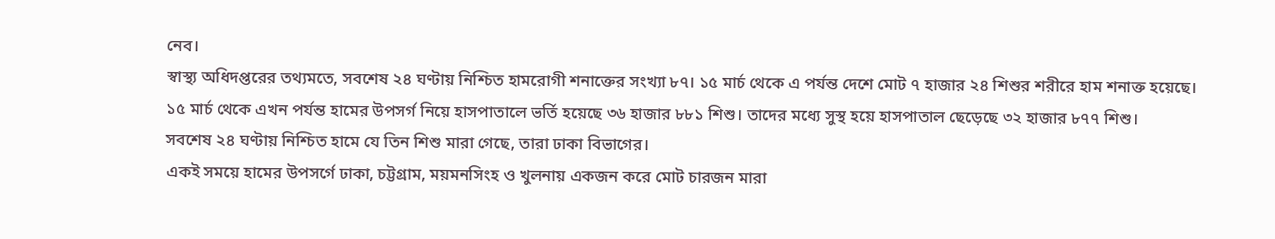নেব।
স্বাস্থ্য অধিদপ্তরের তথ্যমতে, সবশেষ ২৪ ঘণ্টায় নিশ্চিত হামরোগী শনাক্তের সংখ্যা ৮৭। ১৫ মার্চ থেকে এ পর্যন্ত দেশে মোট ৭ হাজার ২৪ শিশুর শরীরে হাম শনাক্ত হয়েছে।
১৫ মার্চ থেকে এখন পর্যন্ত হামের উপসর্গ নিয়ে হাসপাতালে ভর্তি হয়েছে ৩৬ হাজার ৮৮১ শিশু। তাদের মধ্যে সুস্থ হয়ে হাসপাতাল ছেড়েছে ৩২ হাজার ৮৭৭ শিশু।
সবশেষ ২৪ ঘণ্টায় নিশ্চিত হামে যে তিন শিশু মারা গেছে, তারা ঢাকা বিভাগের।
একই সময়ে হামের উপসর্গে ঢাকা, চট্টগ্রাম, ময়মনসিংহ ও খুলনায় একজন করে মোট চারজন মারা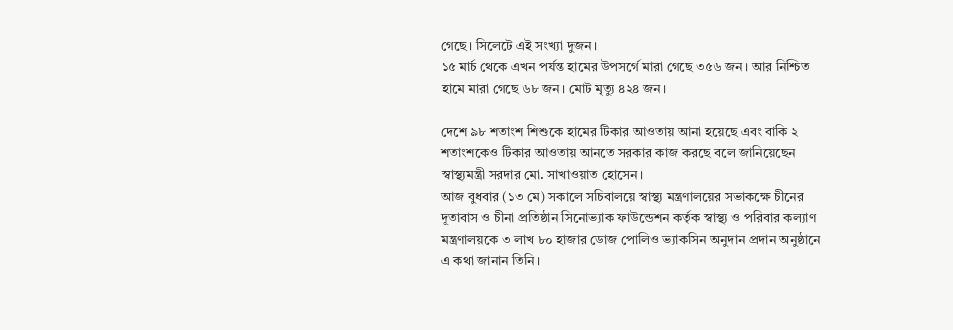গেছে। সিলেটে এই সংখ্যা দুজন।
১৫ মার্চ থেকে এখন পর্যন্ত হামের উপসর্গে মারা গেছে ৩৫৬ জন। আর নিশ্চিত হামে মারা গেছে ৬৮ জন। মোট মৃত্যু ৪২৪ জন।

দেশে ৯৮ শতাংশ শিশুকে হামের টিকার আওতায় আনা হয়েছে এবং বাকি ২ শতাংশকেও টিকার আওতায় আনতে সরকার কাজ করছে বলে জানিয়েছেন স্বাস্থ্যমন্ত্রী সরদার মো. সাখাওয়াত হোসেন।
আজ বুধবার (১৩ মে) সকালে সচিবালয়ে স্বাস্থ্য মন্ত্রণালয়ের সভাকক্ষে চীনের দূতাবাস ও চীনা প্রতিষ্ঠান সিনোভ্যাক ফাউন্ডেশন কর্তৃক স্বাস্থ্য ও পরিবার কল্যাণ মন্ত্রণালয়কে ৩ লাখ ৮০ হাজার ডোজ পোলিও ভ্যাকসিন অনুদান প্রদান অনুষ্ঠানে এ কথা জানান তিনি।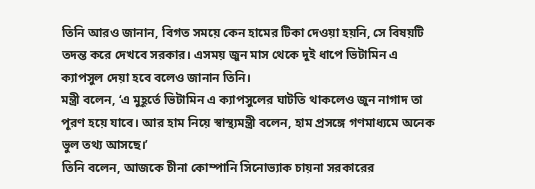তিনি আরও জানান, বিগত সময়ে কেন হামের টিকা দেওয়া হয়নি, সে বিষয়টি তদন্ত করে দেখবে সরকার। এসময় জুন মাস থেকে দুই ধাপে ভিটামিন এ ক্যাপসুল দেয়া হবে বলেও জানান তিনি।
মন্ত্রী বলেন, ‘এ মুহূর্তে ভিটামিন এ ক্যাপসুলের ঘাটতি থাকলেও জুন নাগাদ তা পূরণ হয়ে যাবে। আর হাম নিয়ে স্বাস্থ্যমন্ত্রী বলেন, হাম প্রসঙ্গে গণমাধ্যমে অনেক ভুল তথ্য আসছে।’
তিনি বলেন, আজকে চীনা কোম্পানি সিনোভ্যাক চায়না সরকারের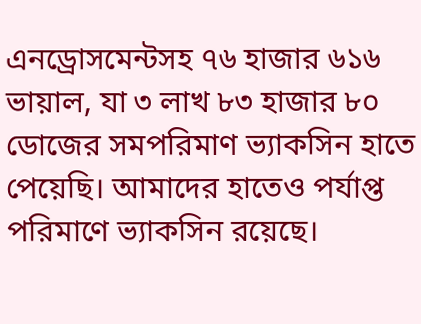এনড্রোসমেন্টসহ ৭৬ হাজার ৬১৬ ভায়াল, যা ৩ লাখ ৮৩ হাজার ৮০ ডোজের সমপরিমাণ ভ্যাকসিন হাতে পেয়েছি। আমাদের হাতেও পর্যাপ্ত পরিমাণে ভ্যাকসিন রয়েছে।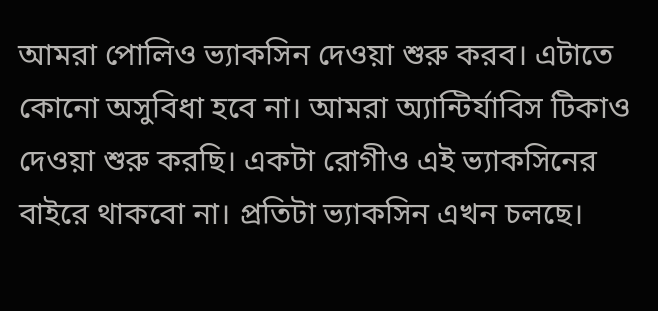আমরা পোলিও ভ্যাকসিন দেওয়া শুরু করব। এটাতে কোনো অসুবিধা হবে না। আমরা অ্যান্টির্যাবিস টিকাও দেওয়া শুরু করছি। একটা রোগীও এই ভ্যাকসিনের বাইরে থাকবো না। প্রতিটা ভ্যাকসিন এখন চলছে।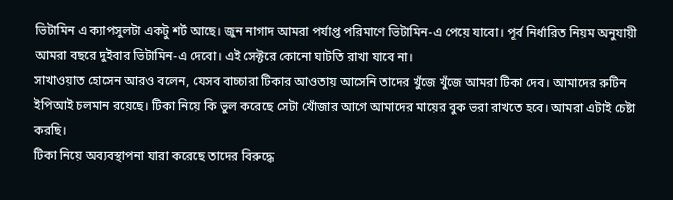ভিটামিন এ ক্যাপসুলটা একটু শর্ট আছে। জুন নাগাদ আমরা পর্যাপ্ত পরিমাণে ভিটামিন-এ পেয়ে যাবো। পূর্ব নির্ধারিত নিয়ম অনুযায়ী আমরা বছরে দুইবার ভিটামিন-এ দেবো। এই সেক্টরে কোনো ঘাটতি রাখা যাবে না।
সাখাওয়াত হোসেন আরও বলেন, যেসব বাচ্চারা টিকার আওতায় আসেনি তাদের খুঁজে খুঁজে আমরা টিকা দেব। আমাদের রুটিন ইপিআই চলমান রয়েছে। টিকা নিয়ে কি ভুল করেছে সেটা খোঁজার আগে আমাদের মায়ের বুক ভরা রাখতে হবে। আমরা এটাই চেষ্টা করছি।
টিকা নিয়ে অব্যবস্থাপনা যারা করেছে তাদের বিরুদ্ধে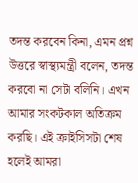তদন্ত করবেন কিনা, এমন প্রশ্ন উত্তরে স্বাস্থ্যমন্ত্রী বলেন, তদন্ত করবো না সেটা বলিনি। এখন আমার সংকটকাল অতিক্রম করছি। এই ক্রাইসিসটা শেষ হলেই আমরা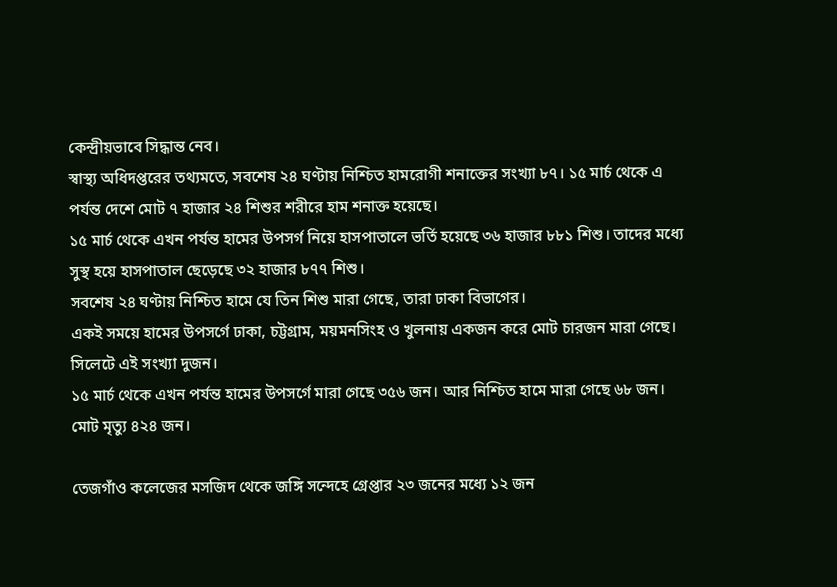কেন্দ্রীয়ভাবে সিদ্ধান্ত নেব।
স্বাস্থ্য অধিদপ্তরের তথ্যমতে, সবশেষ ২৪ ঘণ্টায় নিশ্চিত হামরোগী শনাক্তের সংখ্যা ৮৭। ১৫ মার্চ থেকে এ পর্যন্ত দেশে মোট ৭ হাজার ২৪ শিশুর শরীরে হাম শনাক্ত হয়েছে।
১৫ মার্চ থেকে এখন পর্যন্ত হামের উপসর্গ নিয়ে হাসপাতালে ভর্তি হয়েছে ৩৬ হাজার ৮৮১ শিশু। তাদের মধ্যে সুস্থ হয়ে হাসপাতাল ছেড়েছে ৩২ হাজার ৮৭৭ শিশু।
সবশেষ ২৪ ঘণ্টায় নিশ্চিত হামে যে তিন শিশু মারা গেছে, তারা ঢাকা বিভাগের।
একই সময়ে হামের উপসর্গে ঢাকা, চট্টগ্রাম, ময়মনসিংহ ও খুলনায় একজন করে মোট চারজন মারা গেছে। সিলেটে এই সংখ্যা দুজন।
১৫ মার্চ থেকে এখন পর্যন্ত হামের উপসর্গে মারা গেছে ৩৫৬ জন। আর নিশ্চিত হামে মারা গেছে ৬৮ জন। মোট মৃত্যু ৪২৪ জন।

তেজগাঁও কলেজের মসজিদ থেকে জঙ্গি সন্দেহে গ্রেপ্তার ২৩ জনের মধ্যে ১২ জন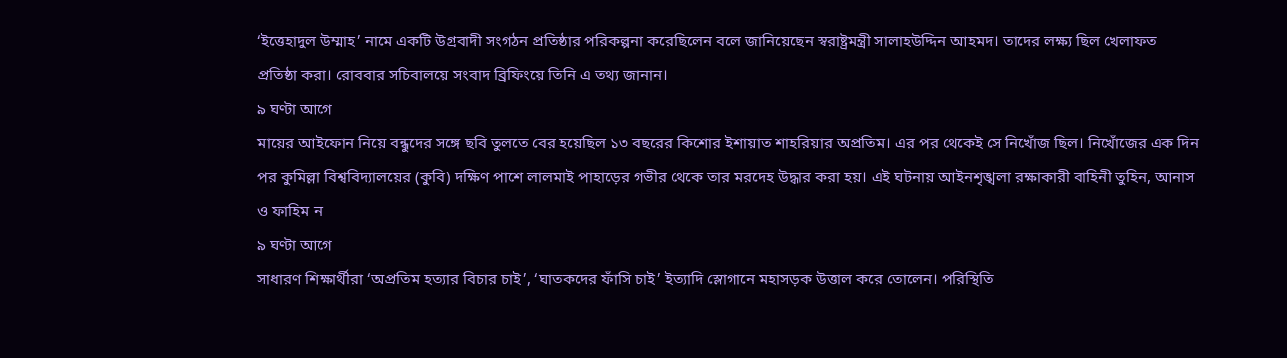‘ইত্তেহাদুল উম্মাহ’ নামে একটি উগ্রবাদী সংগঠন প্রতিষ্ঠার পরিকল্পনা করেছিলেন বলে জানিয়েছেন স্বরাষ্ট্রমন্ত্রী সালাহউদ্দিন আহমদ। তাদের লক্ষ্য ছিল খেলাফত প্রতিষ্ঠা করা। রোববার সচিবালয়ে সংবাদ ব্রিফিংয়ে তিনি এ তথ্য জানান।
৯ ঘণ্টা আগে
মায়ের আইফোন নিয়ে বন্ধুদের সঙ্গে ছবি তুলতে বের হয়েছিল ১৩ বছরের কিশোর ইশায়াত শাহরিয়ার অপ্রতিম। এর পর থেকেই সে নিখোঁজ ছিল। নিখোঁজের এক দিন পর কুমিল্লা বিশ্ববিদ্যালয়ের (কুবি) দক্ষিণ পাশে লালমাই পাহাড়ের গভীর থেকে তার মরদেহ উদ্ধার করা হয়। এই ঘটনায় আইনশৃঙ্খলা রক্ষাকারী বাহিনী তুহিন, আনাস ও ফাহিম ন
৯ ঘণ্টা আগে
সাধারণ শিক্ষার্থীরা ‘অপ্রতিম হত্যার বিচার চাই’, ‘ঘাতকদের ফাঁসি চাই’ ইত্যাদি স্লোগানে মহাসড়ক উত্তাল করে তোলেন। পরিস্থিতি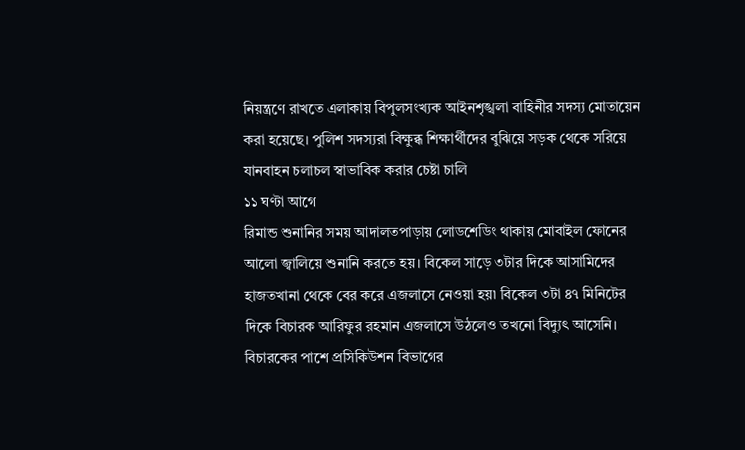নিয়ন্ত্রণে রাখতে এলাকায় বিপুলসংখ্যক আইনশৃঙ্খলা বাহিনীর সদস্য মোতায়েন করা হয়েছে। পুলিশ সদস্যরা বিক্ষুব্ধ শিক্ষার্থীদের বুঝিয়ে সড়ক থেকে সরিয়ে যানবাহন চলাচল স্বাভাবিক করার চেষ্টা চালি
১১ ঘণ্টা আগে
রিমান্ড শুনানির সময় আদালতপাড়ায় লোডশেডিং থাকায় মোবাইল ফোনের আলো জ্বালিয়ে শুনানি করতে হয়। বিকেল সাড়ে ৩টার দিকে আসামিদের হাজতখানা থেকে বের করে এজলাসে নেওয়া হয়৷ বিকেল ৩টা ৪৭ মিনিটের দিকে বিচারক আরিফুর রহমান এজলাসে উঠলেও তখনো বিদ্যুৎ আসেনি। বিচারকের পাশে প্রসিকিউশন বিভাগের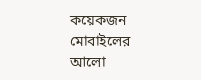কয়েকজন মোবাইলের আলো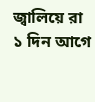জ্বালিয়ে রা
১ দিন আগে